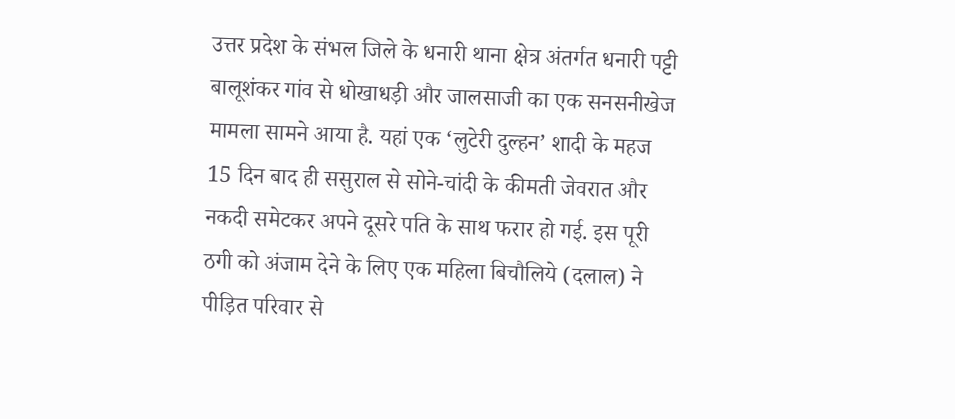उत्तर प्रदेश के संभल जिले के धनारी थाना क्षेत्र अंतर्गत धनारी पट्टी बालूशंकर गांव से धोखाधड़ी और जालसाजी का एक सनसनीखेज मामला सामने आया है. यहां एक ‘लुटेरी दुल्हन’ शादी के महज 15 दिन बाद ही ससुराल से सोने-चांदी के कीमती जेवरात और नकदी समेटकर अपने दूसरे पति के साथ फरार हो गई. इस पूरी ठगी को अंजाम देने के लिए एक महिला बिचौलिये (दलाल) ने पीड़ित परिवार से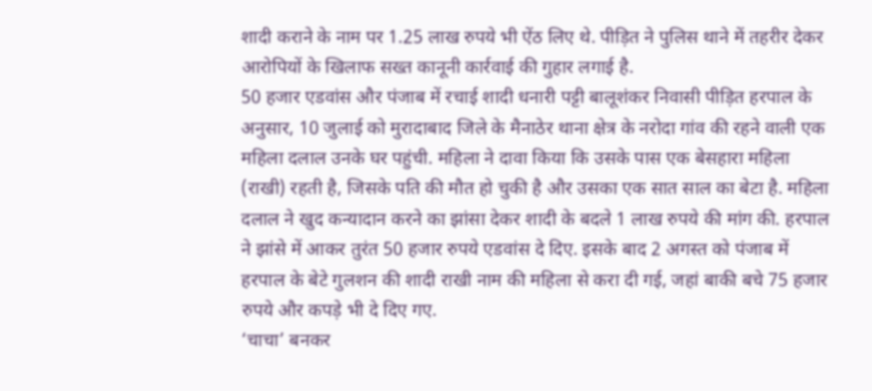शादी कराने के नाम पर 1.25 लाख रुपये भी ऐंठ लिए थे. पीड़ित ने पुलिस थाने में तहरीर देकर आरोपियों के खिलाफ सख्त कानूनी कार्रवाई की गुहार लगाई है.
50 हजार एडवांस और पंजाब में रचाई शादी धनारी पट्टी बालूशंकर निवासी पीड़ित हरपाल के अनुसार, 10 जुलाई को मुरादाबाद जिले के मैनाठेर थाना क्षेत्र के नरोदा गांव की रहने वाली एक महिला दलाल उनके घर पहुंची. महिला ने दावा किया कि उसके पास एक बेसहारा महिला (राखी) रहती है, जिसके पति की मौत हो चुकी है और उसका एक सात साल का बेटा है. महिला दलाल ने खुद कन्यादान करने का झांसा देकर शादी के बदले 1 लाख रुपये की मांग की. हरपाल ने झांसे में आकर तुरंत 50 हजार रुपये एडवांस दे दिए. इसके बाद 2 अगस्त को पंजाब में हरपाल के बेटे गुलशन की शादी राखी नाम की महिला से करा दी गई, जहां बाकी बचे 75 हजार रुपये और कपड़े भी दे दिए गए.
‘चाचा’ बनकर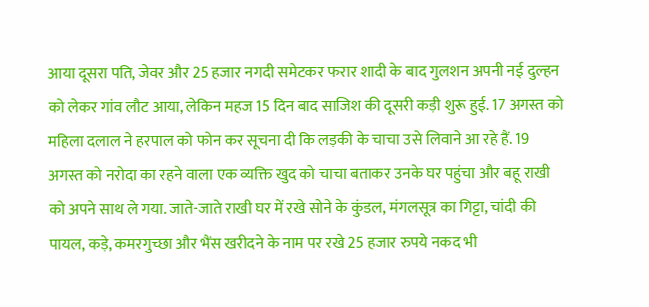आया दूसरा पति, जेवर और 25 हजार नगदी समेटकर फरार शादी के बाद गुलशन अपनी नई दुल्हन को लेकर गांव लौट आया, लेकिन महज 15 दिन बाद साजिश की दूसरी कड़ी शुरू हुई. 17 अगस्त को महिला दलाल ने हरपाल को फोन कर सूचना दी कि लड़की के चाचा उसे लिवाने आ रहे हैं. 19 अगस्त को नरोदा का रहने वाला एक व्यक्ति खुद को चाचा बताकर उनके घर पहुंचा और बहू राखी को अपने साथ ले गया. जाते-जाते राखी घर में रखे सोने के कुंडल, मंगलसूत्र का गिट्टा, चांदी की पायल, कड़े, कमरगुच्छा और भैंस खरीदने के नाम पर रखे 25 हजार रुपये नकद भी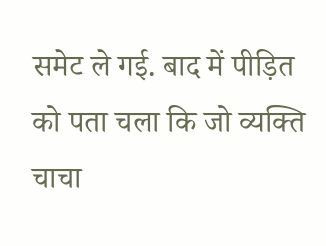समेट ले गई. बाद में पीड़ित को पता चला कि जो व्यक्ति चाचा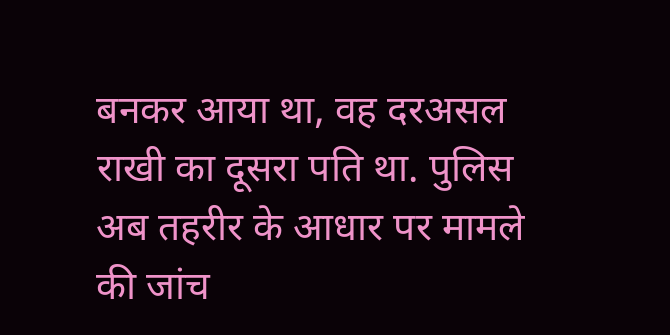बनकर आया था, वह दरअसल राखी का दूसरा पति था. पुलिस अब तहरीर के आधार पर मामले की जांच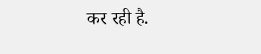कर रही है.